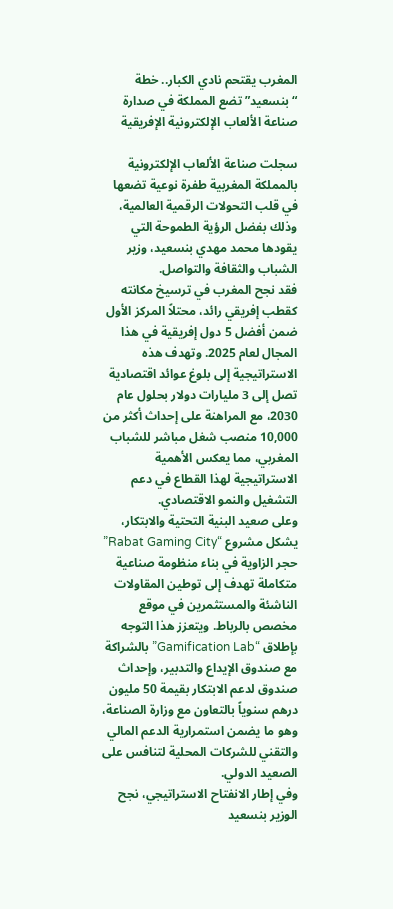المغرب يقتحم نادي الكبار.. خطة “بنسعيد” تضع المملكة في صدارة صناعة الألعاب الإلكترونية الإفريقية

سجلت صناعة الألعاب الإلكترونية بالمملكة المغربية طفرة نوعية تضعها في قلب التحولات الرقمية العالمية، وذلك بفضل الرؤية الطموحة التي يقودها محمد مهدي بنسعيد، وزير الشباب والثقافة والتواصل.
فقد نجح المغرب في ترسيخ مكانته كقطب إفريقي رائد، محتلاً المركز الأول ضمن أفضل 5 دول إفريقية في هذا المجال لعام 2025. وتهدف هذه الاستراتيجية إلى بلوغ عوائد اقتصادية تصل إلى 3 مليارات دولار بحلول عام 2030، مع المراهنة على إحداث أكثر من 10,000 منصب شغل مباشر للشباب المغربي، مما يعكس الأهمية الاستراتيجية لهذا القطاع في دعم التشغيل والنمو الاقتصادي.
وعلى صعيد البنية التحتية والابتكار، يشكل مشروع “Rabat Gaming City” حجر الزاوية في بناء منظومة صناعية متكاملة تهدف إلى توطين المقاولات الناشئة والمستثمرين في موقع مخصص بالرباط. ويتعزز هذا التوجه بإطلاق “Gamification Lab” بالشراكة مع صندوق الإيداع والتدبير، وإحداث صندوق لدعم الابتكار بقيمة 50 مليون درهم سنوياً بالتعاون مع وزارة الصناعة، وهو ما يضمن استمرارية الدعم المالي والتقني للشركات المحلية لتنافس على الصعيد الدولي.
وفي إطار الانفتاح الاستراتيجي، نجح الوزير بنسعيد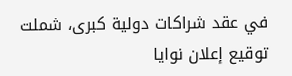في عقد شراكات دولية كبرى، شملت توقيع إعلان نوايا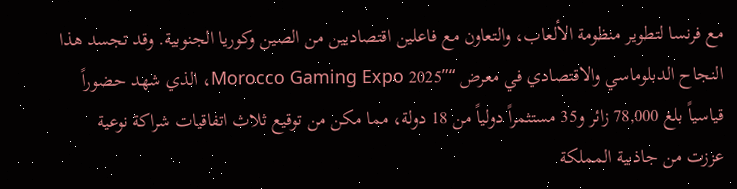مع فرنسا لتطوير منظومة الألعاب، والتعاون مع فاعلين اقتصاديين من الصين وكوريا الجنوبية. وقد تجسد هذا النجاح الدبلوماسي والاقتصادي في معرض “Morocco Gaming Expo 2025″، الذي شهد حضوراً قياسياً بلغ 78,000 زائر و35 مستثمراً دولياً من 18 دولة، مما مكن من توقيع ثلاث اتفاقيات شراكة نوعية عززت من جاذبية المملكة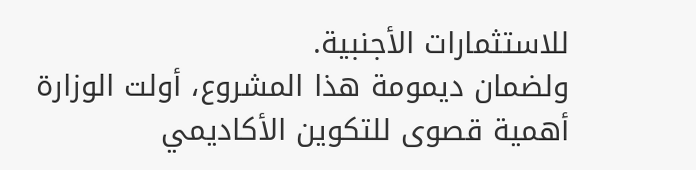للاستثمارات الأجنبية.
ولضمان ديمومة هذا المشروع، أولت الوزارة أهمية قصوى للتكوين الأكاديمي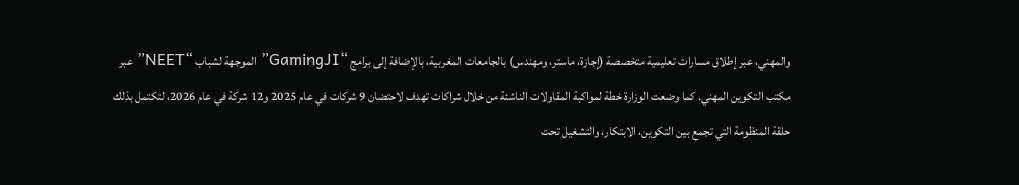والمهني، عبر إطلاق مسارات تعليمية متخصصة (إجازة، ماستر، ومهندس) بالجامعات المغربية، بالإضافة إلى برامج “GamingJI” الموجهة لشباب “NEET” عبر مكتب التكوين المهني. كما وضعت الوزارة خطة لمواكبة المقاولات الناشئة من خلال شراكات تهدف لاحتضان 9 شركات في عام 2025 و12 شركة في عام 2026، لتكتمل بذلك حلقة المنظومة التي تجمع بين التكوين، الابتكار، والتشغيل تحت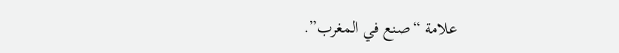علامة “صنع في المغرب”.